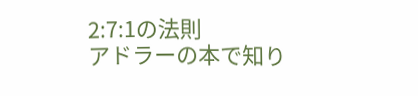2:7:1の法則
アドラーの本で知り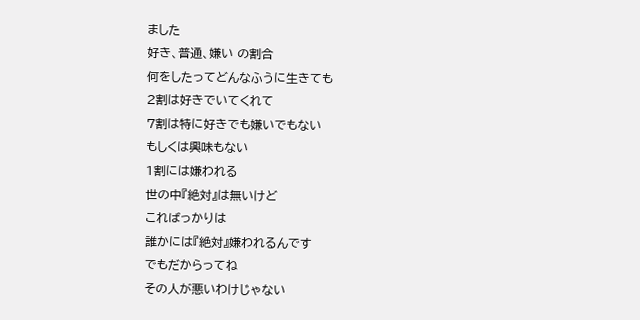ました
好き、普通、嫌い の割合
何をしたってどんなふうに生きても
2割は好きでいてくれて
7割は特に好きでも嫌いでもない
もしくは興味もない
1割には嫌われる
世の中『絶対』は無いけど
こればっかりは
誰かには『絶対』嫌われるんです
でもだからってね
その人が悪いわけじゃない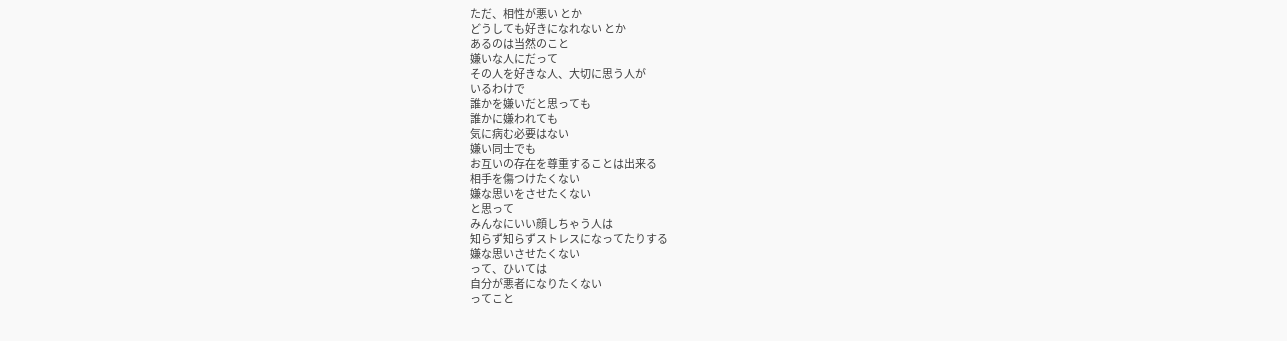ただ、相性が悪い とか
どうしても好きになれない とか
あるのは当然のこと
嫌いな人にだって
その人を好きな人、大切に思う人が
いるわけで
誰かを嫌いだと思っても
誰かに嫌われても
気に病む必要はない
嫌い同士でも
お互いの存在を尊重することは出来る
相手を傷つけたくない
嫌な思いをさせたくない
と思って
みんなにいい顔しちゃう人は
知らず知らずストレスになってたりする
嫌な思いさせたくない
って、ひいては
自分が悪者になりたくない
ってこと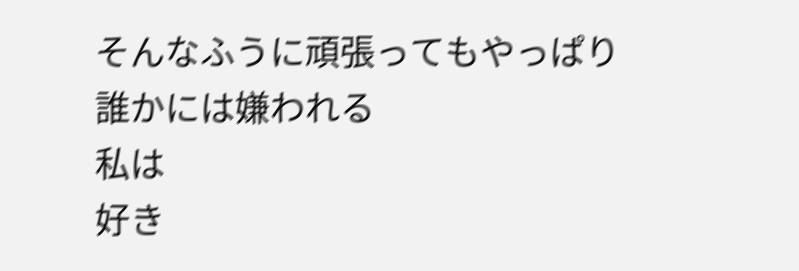そんなふうに頑張ってもやっぱり
誰かには嫌われる
私は
好き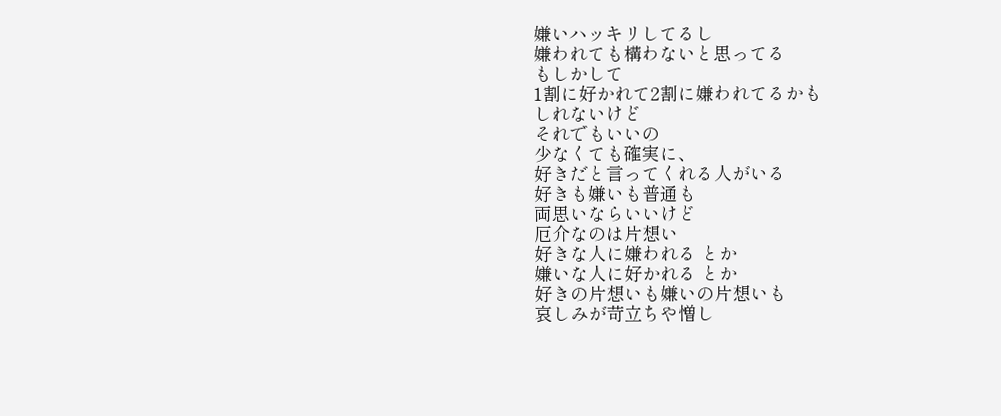嫌いハッキリしてるし
嫌われても構わないと思ってる
もしかして
1割に好かれて2割に嫌われてるかも
しれないけど
それでもいいの
少なくても確実に、
好きだと言ってくれる人がいる
好きも嫌いも普通も
両思いならいいけど
厄介なのは片想い
好きな人に嫌われる とか
嫌いな人に好かれる とか
好きの片想いも嫌いの片想いも
哀しみが苛立ちや憎し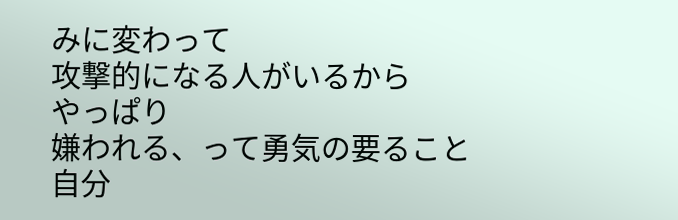みに変わって
攻撃的になる人がいるから
やっぱり
嫌われる、って勇気の要ること
自分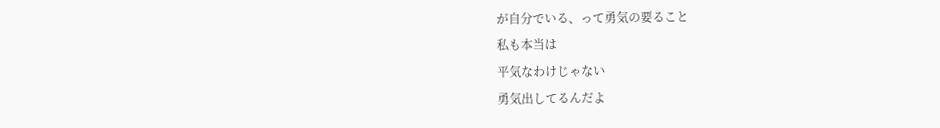が自分でいる、って勇気の要ること
私も本当は
平気なわけじゃない
勇気出してるんだよ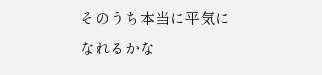そのうち本当に平気になれるかな